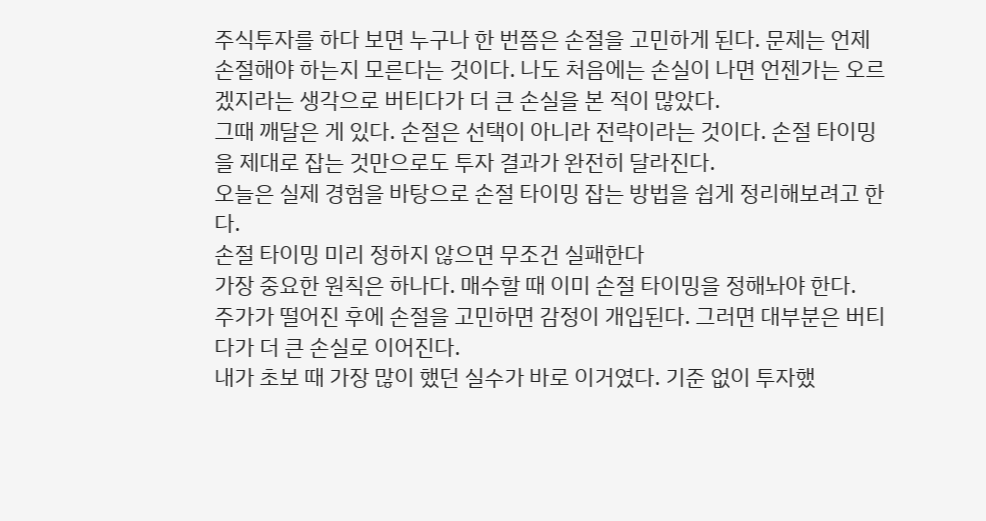주식투자를 하다 보면 누구나 한 번쯤은 손절을 고민하게 된다. 문제는 언제 손절해야 하는지 모른다는 것이다. 나도 처음에는 손실이 나면 언젠가는 오르겠지라는 생각으로 버티다가 더 큰 손실을 본 적이 많았다.
그때 깨달은 게 있다. 손절은 선택이 아니라 전략이라는 것이다. 손절 타이밍을 제대로 잡는 것만으로도 투자 결과가 완전히 달라진다.
오늘은 실제 경험을 바탕으로 손절 타이밍 잡는 방법을 쉽게 정리해보려고 한다.
손절 타이밍 미리 정하지 않으면 무조건 실패한다
가장 중요한 원칙은 하나다. 매수할 때 이미 손절 타이밍을 정해놔야 한다.
주가가 떨어진 후에 손절을 고민하면 감정이 개입된다. 그러면 대부분은 버티다가 더 큰 손실로 이어진다.
내가 초보 때 가장 많이 했던 실수가 바로 이거였다. 기준 없이 투자했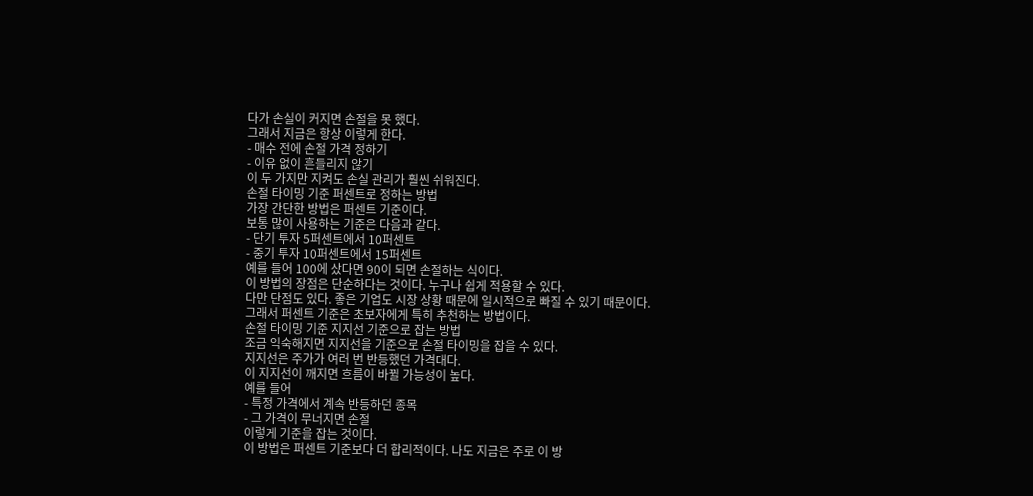다가 손실이 커지면 손절을 못 했다.
그래서 지금은 항상 이렇게 한다.
- 매수 전에 손절 가격 정하기
- 이유 없이 흔들리지 않기
이 두 가지만 지켜도 손실 관리가 훨씬 쉬워진다.
손절 타이밍 기준 퍼센트로 정하는 방법
가장 간단한 방법은 퍼센트 기준이다.
보통 많이 사용하는 기준은 다음과 같다.
- 단기 투자 5퍼센트에서 10퍼센트
- 중기 투자 10퍼센트에서 15퍼센트
예를 들어 100에 샀다면 90이 되면 손절하는 식이다.
이 방법의 장점은 단순하다는 것이다. 누구나 쉽게 적용할 수 있다.
다만 단점도 있다. 좋은 기업도 시장 상황 때문에 일시적으로 빠질 수 있기 때문이다.
그래서 퍼센트 기준은 초보자에게 특히 추천하는 방법이다.
손절 타이밍 기준 지지선 기준으로 잡는 방법
조금 익숙해지면 지지선을 기준으로 손절 타이밍을 잡을 수 있다.
지지선은 주가가 여러 번 반등했던 가격대다.
이 지지선이 깨지면 흐름이 바뀔 가능성이 높다.
예를 들어
- 특정 가격에서 계속 반등하던 종목
- 그 가격이 무너지면 손절
이렇게 기준을 잡는 것이다.
이 방법은 퍼센트 기준보다 더 합리적이다. 나도 지금은 주로 이 방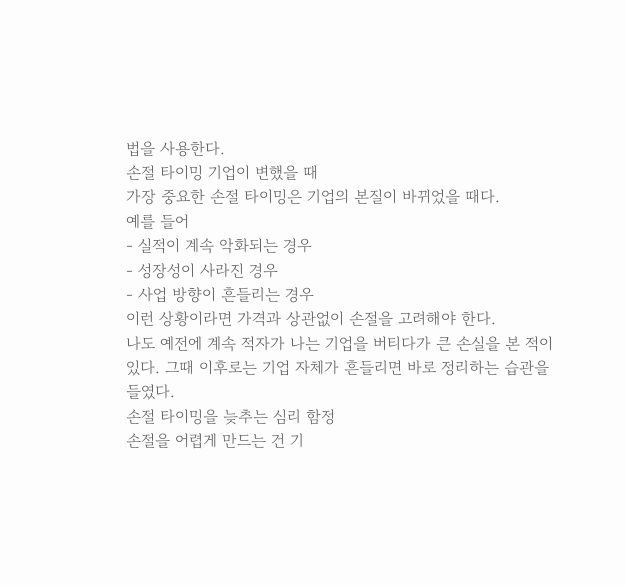법을 사용한다.
손절 타이밍 기업이 변했을 때
가장 중요한 손절 타이밍은 기업의 본질이 바뀌었을 때다.
예를 들어
- 실적이 계속 악화되는 경우
- 성장성이 사라진 경우
- 사업 방향이 흔들리는 경우
이런 상황이라면 가격과 상관없이 손절을 고려해야 한다.
나도 예전에 계속 적자가 나는 기업을 버티다가 큰 손실을 본 적이 있다. 그때 이후로는 기업 자체가 흔들리면 바로 정리하는 습관을 들였다.
손절 타이밍을 늦추는 심리 함정
손절을 어렵게 만드는 건 기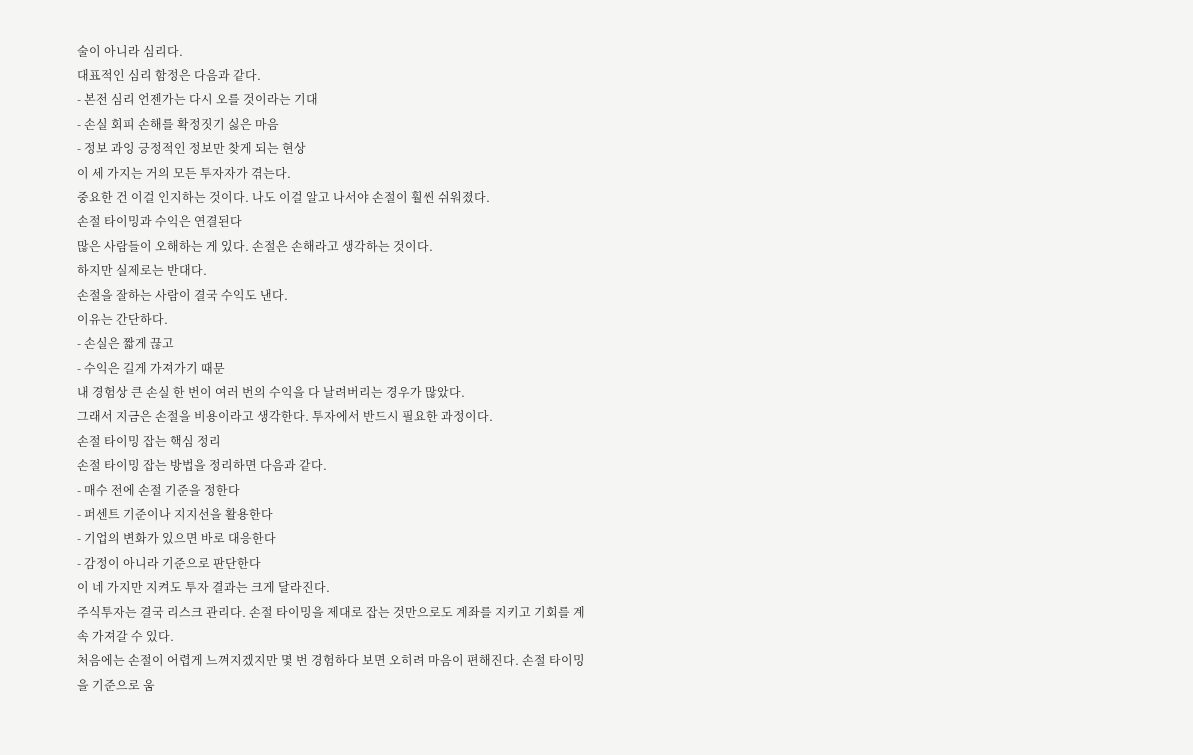술이 아니라 심리다.
대표적인 심리 함정은 다음과 같다.
- 본전 심리 언젠가는 다시 오를 것이라는 기대
- 손실 회피 손해를 확정짓기 싫은 마음
- 정보 과잉 긍정적인 정보만 찾게 되는 현상
이 세 가지는 거의 모든 투자자가 겪는다.
중요한 건 이걸 인지하는 것이다. 나도 이걸 알고 나서야 손절이 훨씬 쉬워졌다.
손절 타이밍과 수익은 연결된다
많은 사람들이 오해하는 게 있다. 손절은 손해라고 생각하는 것이다.
하지만 실제로는 반대다.
손절을 잘하는 사람이 결국 수익도 낸다.
이유는 간단하다.
- 손실은 짧게 끊고
- 수익은 길게 가져가기 때문
내 경험상 큰 손실 한 번이 여러 번의 수익을 다 날려버리는 경우가 많았다.
그래서 지금은 손절을 비용이라고 생각한다. 투자에서 반드시 필요한 과정이다.
손절 타이밍 잡는 핵심 정리
손절 타이밍 잡는 방법을 정리하면 다음과 같다.
- 매수 전에 손절 기준을 정한다
- 퍼센트 기준이나 지지선을 활용한다
- 기업의 변화가 있으면 바로 대응한다
- 감정이 아니라 기준으로 판단한다
이 네 가지만 지켜도 투자 결과는 크게 달라진다.
주식투자는 결국 리스크 관리다. 손절 타이밍을 제대로 잡는 것만으로도 계좌를 지키고 기회를 계속 가져갈 수 있다.
처음에는 손절이 어렵게 느껴지겠지만 몇 번 경험하다 보면 오히려 마음이 편해진다. 손절 타이밍을 기준으로 움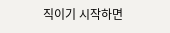직이기 시작하면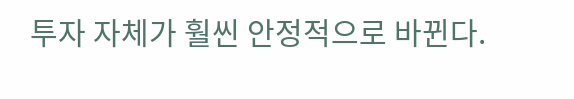투자 자체가 훨씬 안정적으로 바뀐다.